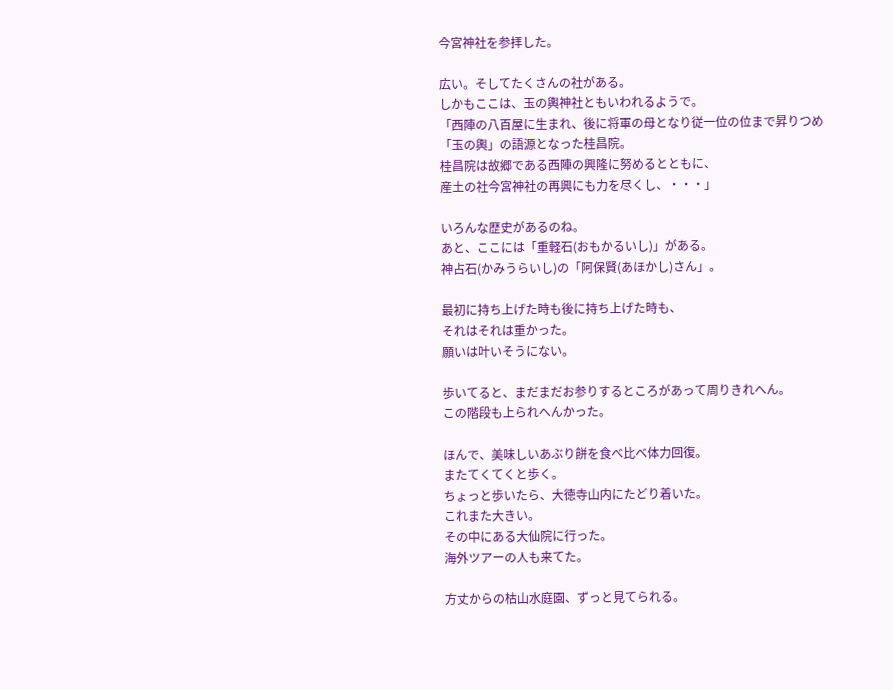今宮神社を参拝した。

広い。そしてたくさんの社がある。
しかもここは、玉の輿神社ともいわれるようで。
「西陣の八百屋に生まれ、後に将軍の母となり従一位の位まで昇りつめ
「玉の輿」の語源となった桂昌院。
桂昌院は故郷である西陣の興隆に努めるとともに、
産土の社今宮神社の再興にも力を尽くし、・・・」

いろんな歴史があるのね。
あと、ここには「重軽石(おもかるいし)」がある。
神占石(かみうらいし)の「阿保賢(あほかし)さん」。

最初に持ち上げた時も後に持ち上げた時も、
それはそれは重かった。
願いは叶いそうにない。

歩いてると、まだまだお参りするところがあって周りきれへん。
この階段も上られへんかった。

ほんで、美味しいあぶり餅を食べ比べ体力回復。
またてくてくと歩く。
ちょっと歩いたら、大徳寺山内にたどり着いた。
これまた大きい。
その中にある大仙院に行った。
海外ツアーの人も来てた。

方丈からの枯山水庭園、ずっと見てられる。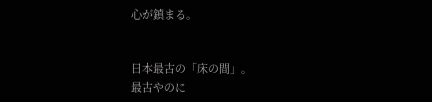心が鎮まる。


日本最古の「床の間」。
最古やのに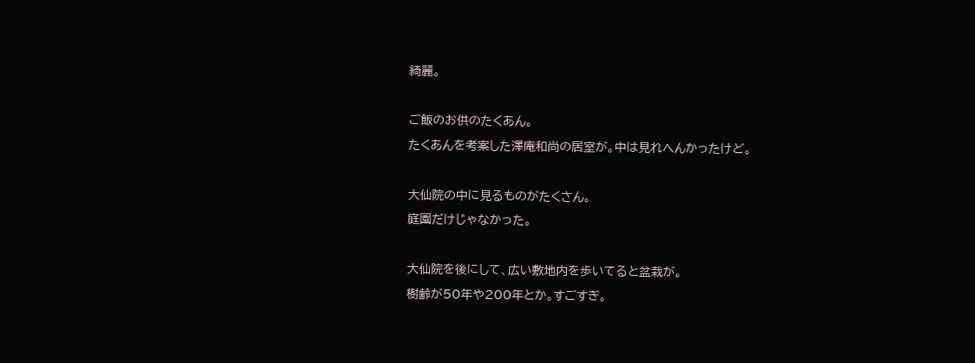綺麗。

ご飯のお供のたくあん。
たくあんを考案した澤庵和尚の居室が。中は見れへんかったけど。

大仙院の中に見るものがたくさん。
庭園だけじゃなかった。

大仙院を後にして、広い敷地内を歩いてると盆栽が。
樹齢が50年や200年とか。すごすぎ。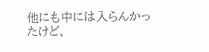他にも中には入らんかったけど、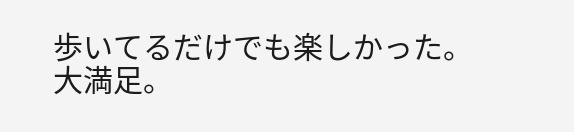歩いてるだけでも楽しかった。
大満足。